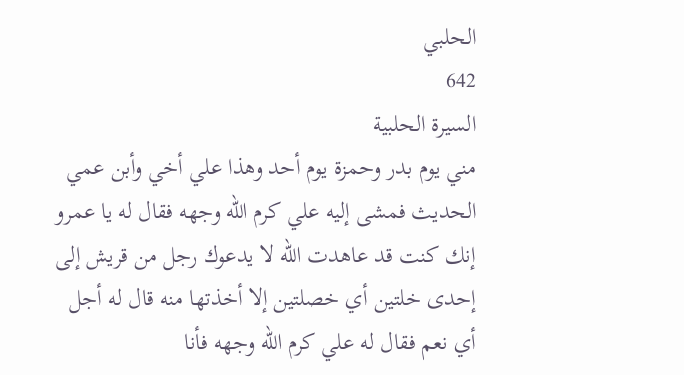الحلبي
642
السيرة الحلبية
مني يوم بدر وحمزة يوم أحد وهذا علي أخي وأبن عمي الحديث فمشى إليه علي كرم الله وجهه فقال له يا عمرو إنك كنت قد عاهدت الله لا يدعوك رجل من قريش إلى إحدى خلتين أي خصلتين إلا أخذتها منه قال له أجل أي نعم فقال له علي كرم الله وجهه فأنا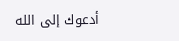أدعوك إلى الله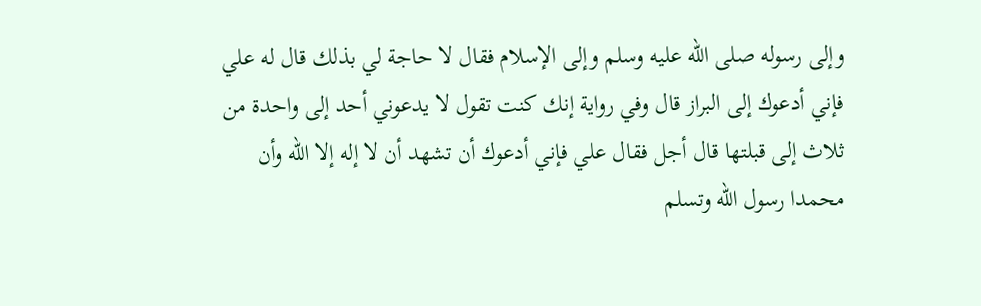وإلى رسوله صلى الله عليه وسلم وإلى الإسلام فقال لا حاجة لي بذلك قال له علي فإني أدعوك إلى البراز قال وفي رواية إنك كنت تقول لا يدعوني أحد إلى واحدة من ثلاث إلى قبلتها قال أجل فقال علي فإني أدعوك أن تشهد أن لا إله إلا الله وأن محمدا رسول الله وتسلم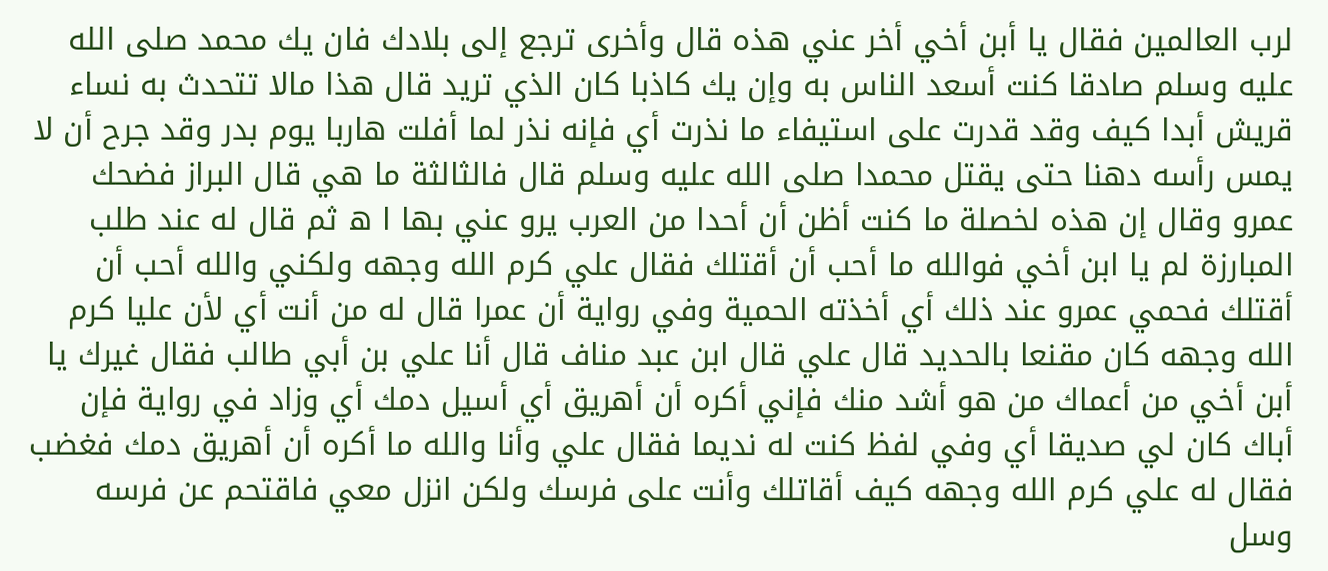لرب العالمين فقال يا أبن أخي أخر عني هذه قال وأخرى ترجع إلى بلادك فان يك محمد صلى الله عليه وسلم صادقا كنت أسعد الناس به وإن يك كاذبا كان الذي تريد قال هذا مالا تتحدث به نساء قريش أبدا كيف وقد قدرت على استيفاء ما نذرت أي فإنه نذر لما أفلت هاربا يوم بدر وقد جرح أن لا يمس رأسه دهنا حتى يقتل محمدا صلى الله عليه وسلم قال فالثالثة ما هي قال البراز فضحك عمرو وقال إن هذه لخصلة ما كنت أظن أن أحدا من العرب يرو عني بها ا ه ثم قال له عند طلب المبارزة لم يا ابن أخي فوالله ما أحب أن أقتلك فقال علي كرم الله وجهه ولكني والله أحب أن أقتلك فحمي عمرو عند ذلك أي أخذته الحمية وفي رواية أن عمرا قال له من أنت أي لأن عليا كرم الله وجهه كان مقنعا بالحديد قال علي قال ابن عبد مناف قال أنا علي بن أبي طالب فقال غيرك يا أبن أخي من أعماك من هو أشد منك فإني أكره أن أهريق أي أسيل دمك أي وزاد في رواية فإن أباك كان لي صديقا أي وفي لفظ كنت له نديما فقال علي وأنا والله ما أكره أن أهريق دمك فغضب فقال له علي كرم الله وجهه كيف أقاتلك وأنت على فرسك ولكن انزل معي فاقتحم عن فرسه وسل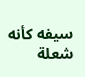سيفه كأنه شعلة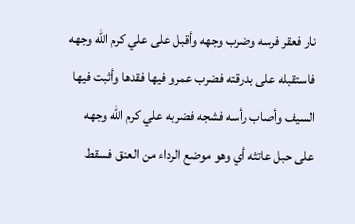نار فعقر فرسه وضرب وجهه وأقبل على علي كرم الله وجهه فاستقبله على بدرقته فضرب عمرو فيها فقدها وأثبت فيها السيف وأصاب رأسه فشجه فضربه علي كرم الله وجهه على حبل عاتثه أي وهو موضع الرداء من العنق فسقط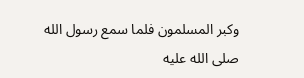وكبر المسلمون فلما سمع رسول الله صلى الله عليه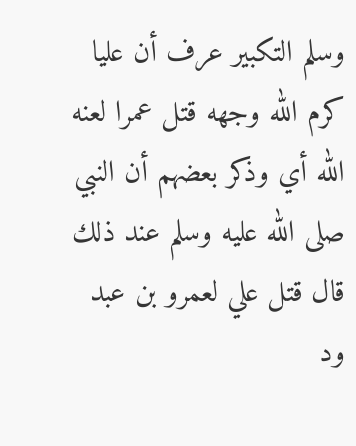وسلم التكبير عرف أن عليا كرم الله وجهه قتل عمرا لعنه الله أي وذكر بعضهم أن النبي صلى الله عليه وسلم عند ذلك قال قتل علي لعمرو بن عبد ود